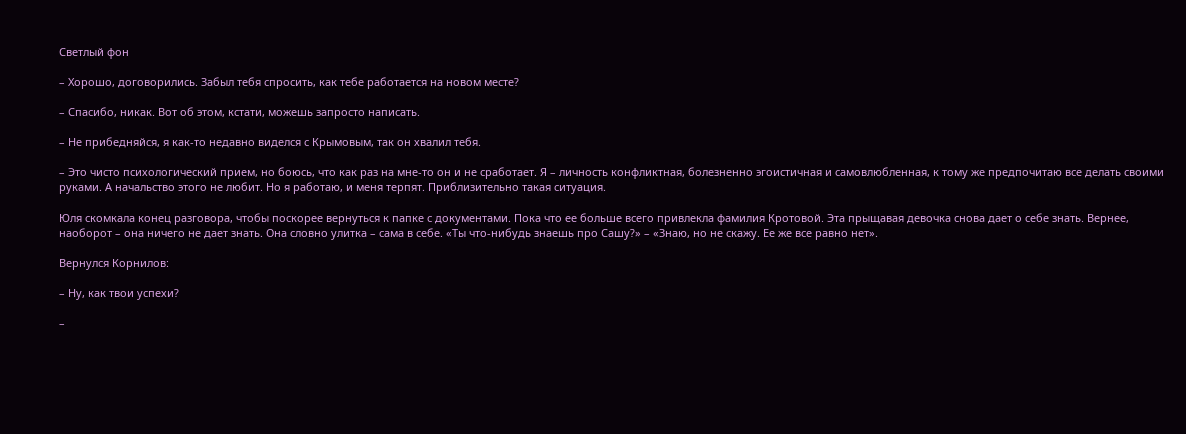Светлый фон

– Хорошо, договорились. Забыл тебя спросить, как тебе работается на новом месте?

– Спасибо, никак. Вот об этом, кстати, можешь запросто написать.

– Не прибедняйся, я как-то недавно виделся с Крымовым, так он хвалил тебя.

– Это чисто психологический прием, но боюсь, что как раз на мне-то он и не сработает. Я – личность конфликтная, болезненно эгоистичная и самовлюбленная, к тому же предпочитаю все делать своими руками. А начальство этого не любит. Но я работаю, и меня терпят. Приблизительно такая ситуация.

Юля скомкала конец разговора, чтобы поскорее вернуться к папке с документами. Пока что ее больше всего привлекла фамилия Кротовой. Эта прыщавая девочка снова дает о себе знать. Вернее, наоборот – она ничего не дает знать. Она словно улитка – сама в себе. «Ты что-нибудь знаешь про Сашу?» – «Знаю, но не скажу. Ее же все равно нет».

Вернулся Корнилов:

– Ну, как твои успехи?

–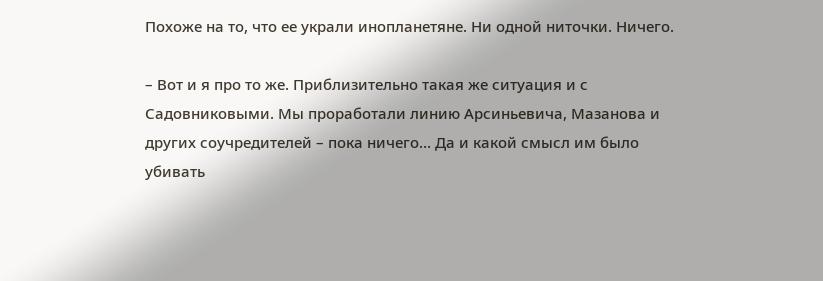Похоже на то, что ее украли инопланетяне. Ни одной ниточки. Ничего.

– Вот и я про то же. Приблизительно такая же ситуация и с Садовниковыми. Мы проработали линию Арсиньевича, Мазанова и других соучредителей – пока ничего… Да и какой смысл им было убивать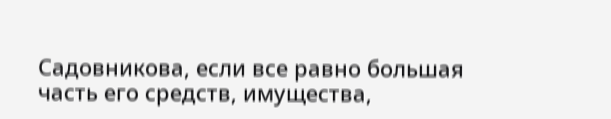Садовникова, если все равно большая часть его средств, имущества,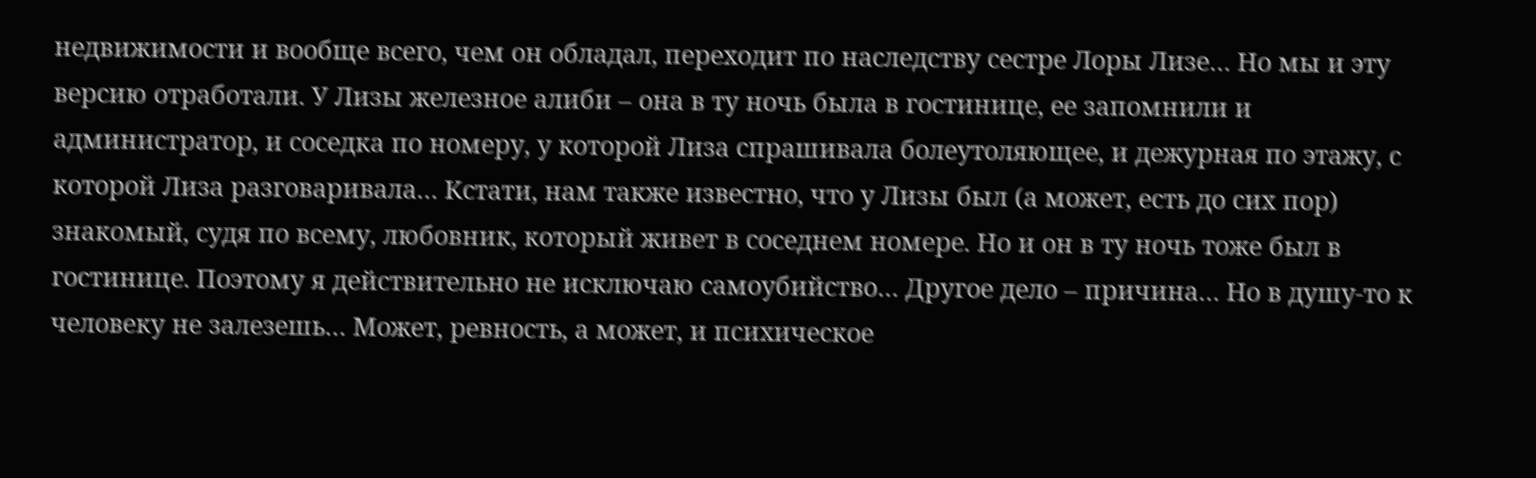недвижимости и вообще всего, чем он обладал, переходит по наследству сестре Лоры Лизе… Но мы и эту версию отработали. У Лизы железное алиби – она в ту ночь была в гостинице, ее запомнили и администратор, и соседка по номеру, у которой Лиза спрашивала болеутоляющее, и дежурная по этажу, с которой Лиза разговаривала… Кстати, нам также известно, что у Лизы был (а может, есть до сих пор) знакомый, судя по всему, любовник, который живет в соседнем номере. Но и он в ту ночь тоже был в гостинице. Поэтому я действительно не исключаю самоубийство… Другое дело – причина… Но в душу-то к человеку не залезешь… Может, ревность, а может, и психическое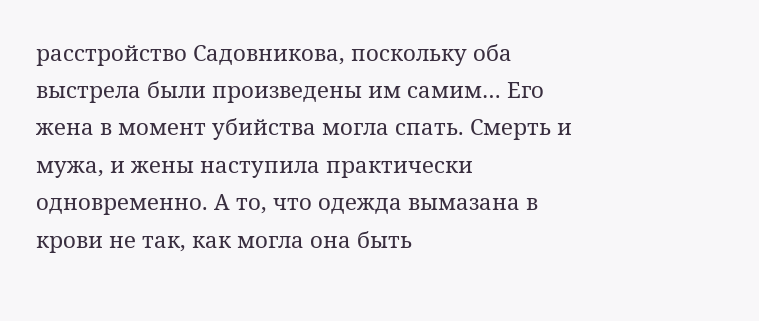расстройство Садовникова, поскольку оба выстрела были произведены им самим… Его жена в момент убийства могла спать. Смерть и мужа, и жены наступила практически одновременно. А то, что одежда вымазана в крови не так, как могла она быть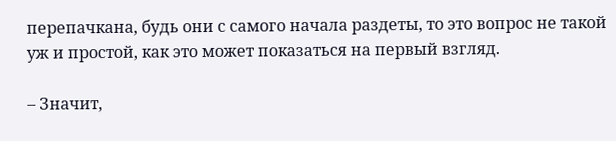перепачкана, будь они с самого начала раздеты, то это вопрос не такой уж и простой, как это может показаться на первый взгляд.

– Значит,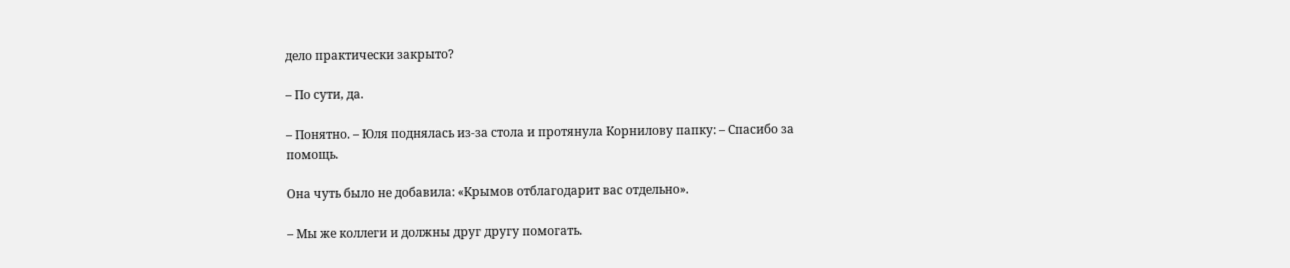дело практически закрыто?

– По сути, да.

– Понятно. – Юля поднялась из-за стола и протянула Корнилову папку: – Спасибо за помощь.

Она чуть было не добавила: «Крымов отблагодарит вас отдельно».

– Мы же коллеги и должны друг другу помогать.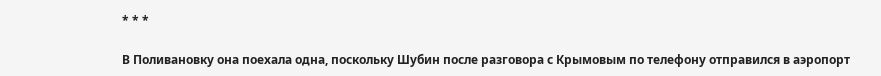* * *

В Поливановку она поехала одна, поскольку Шубин после разговора с Крымовым по телефону отправился в аэропорт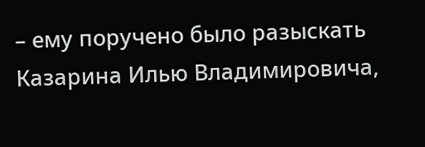– ему поручено было разыскать Казарина Илью Владимировича,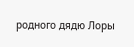родного дядю Лоры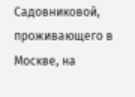Садовниковой, проживающего в Москве, на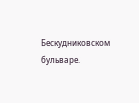Бескудниковском бульваре.